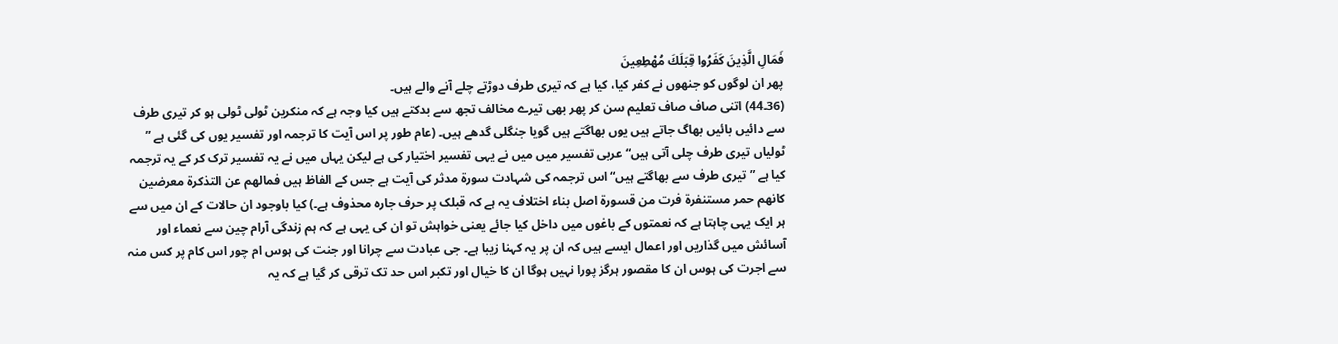فَمَالِ الَّذِينَ كَفَرُوا قِبَلَكَ مُهْطِعِينَ
پھر ان لوگوں کو جنھوں نے کفر کیا، کیا ہے کہ تیری طرف دوڑتے چلے آنے والے ہیں۔
(36۔44) اتنی صاف صاف تعلیم سن کر پھر بھی تیرے مخالف تجھ سے بدکتے ہیں کیا وجہ ہے کہ منکرین ٹولی ٹولی ہو کر تیری طرف سے دائیں بائیں بھاگ جاتے ہیں یوں بھاگتے ہیں گویا جنگلی گدھے ہیں۔ (عام طور پر اس آیت کا ترجمہ اور تفسیر یوں کی گئی ہے ” ٹولیاں تیری طرف چلی آتی ہیں“ عربی تفسیر میں میں نے یہی تفسیر اختیار کی ہے لیکن یہاں میں نے یہ تفسیر ترک کر کے یہ ترجمہ کیا ہے ” تیری طرف سے بھاگتے ہیں“ اس ترجمہ کی شہادت سورۃ مدثر کی آیت ہے جس کے الفاظ ہیں فمالھم عن التذکرۃ معرضین کانھم حمر مستنفرۃ فرت من قسورۃ اصل بناء اختلاف یہ ہے کہ قبلک پر حرف جارہ محذوف ہے۔) کیا باوجود ان حالات کے ان میں سے ہر ایک یہی چاہتا ہے کہ نعمتوں کے باغوں میں داخل کیا جائے یعنی خواہش تو ان کی یہی ہے کہ ہم زندگی آرام چین سے نعماء اور آسائش میں گذاریں اور اعمال ایسے ہیں کہ ان پر یہ کہنا زیبا ہے۔ جی عبادت سے چرانا اور جنت کی ہوس ام چور اس کام پر کس منہ سے اجرت کی ہوس ان کا مقصور ہرگز پورا نہیں ہوگا ان کا خیال اور تکبر اس حد تک ترقی کر گیا ہے کہ یہ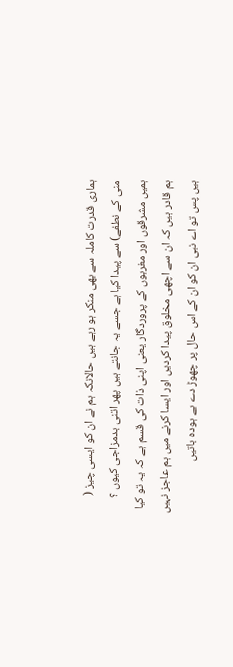ہماری قدرت کاملہ سے بھی منکر ہو رہے ہیں حالانکہ ہم نے ان کو ایسی چیز ( منی کے نطفے) سے پیدا کیا ہے جسے یہ جانتے ہیں پھر اتنی بدمزاجی کیوں ؟ ہمیں مشرقوں اور مغربوں کے پروردگار یعنی اپنی ذات کی قسم ہے کہ یہ تو کیا ہم قادر ہیں کہ ان سے اچھی مخلوق پیدا کردیں اور ایسا کرنے میں ہم عاجز نہیں ہیں پس تو اے نبی ان کو ان کے اس حال پر چھوڑ دے بے ہودہ باتیں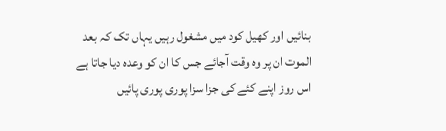بنائیں اور کھیل کود میں مشغول رہیں یہاں تک کہ بعد الموت ان پر وہ وقت آجائے جس کا ان کو وعدہ دیا جاتا ہے اس روز اپنے کئے کی جزا سزا پوری پوری پائیں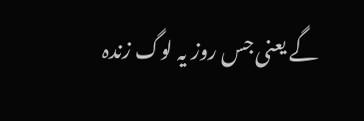گے یعنی جس روز یہ لوگ زندہ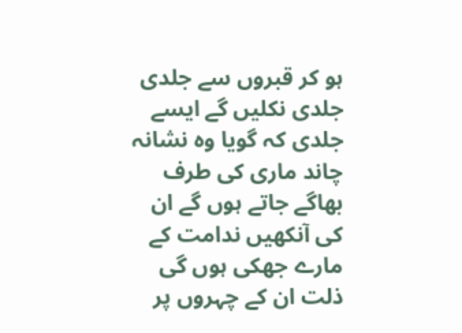ہو کر قبروں سے جلدی جلدی نکلیں گے ایسے جلدی کہ گویا وہ نشانہ چاند ماری کی طرف بھاگے جاتے ہوں گے ان کی آنکھیں ندامت کے مارے جھکی ہوں گی ذلت ان کے چہروں پر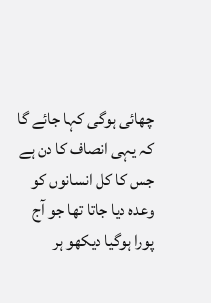چھائی ہوگی کہا جائے گا کہ یہی انصاف کا دن ہے جس کا کل انسانوں کو وعدہ دیا جاتا تھا جو آج پورا ہوگیا دیکھو ہر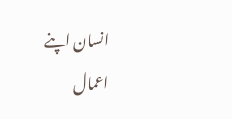انسان اپنے اعمال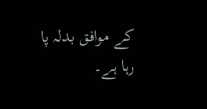کے موافق بدلہ پا رہا ہے۔